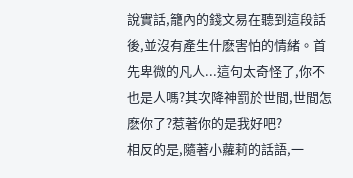說實話,籠內的錢文易在聽到這段話後,並沒有產生什麽害怕的情緒。首先卑微的凡人...這句太奇怪了,你不也是人嗎?其次降神罰於世間,世間怎麽你了?惹著你的是我好吧?
相反的是,隨著小蘿莉的話語,一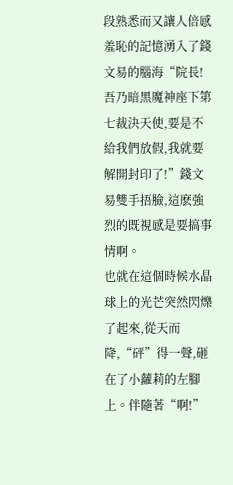段熟悉而又讓人倍感羞恥的記憶湧入了錢文易的腦海“院長!吾乃暗黑魔神座下第七裁決天使,要是不給我們放假,我就要解開封印了!”錢文易雙手捂臉,這麽強烈的既視感是要搞事情啊。
也就在這個時候水晶球上的光芒突然閃爍了起來,從天而降,“砰”得一聲,砸在了小蘿莉的左腳上。伴隨著“啊!”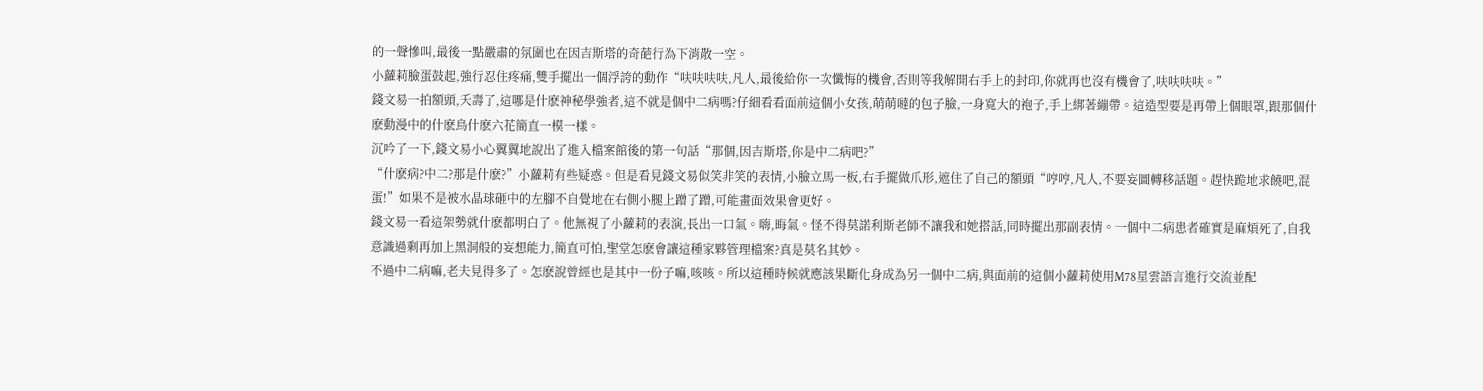的一聲慘叫,最後一點嚴肅的氛圍也在因吉斯塔的奇葩行為下消散一空。
小蘿莉臉蛋鼓起,強行忍住疼痛,雙手擺出一個浮誇的動作“呋呋呋呋,凡人,最後給你一次懺悔的機會,否則等我解開右手上的封印,你就再也沒有機會了,呋呋呋呋。”
錢文易一拍額頭,夭壽了,這哪是什麽神秘學強者,這不就是個中二病嗎?仔細看看面前這個小女孩,萌萌噠的包子臉,一身寬大的袍子,手上綁著繃帶。這造型要是再帶上個眼罩,跟那個什麽動漫中的什麽鳥什麽六花簡直一模一樣。
沉吟了一下,錢文易小心翼翼地說出了進入檔案館後的第一句話“那個,因吉斯塔,你是中二病吧?”
“什麽病?中二?那是什麽?”小蘿莉有些疑惑。但是看見錢文易似笑非笑的表情,小臉立馬一板,右手擺做爪形,遮住了自己的額頭“哼哼,凡人,不要妄圖轉移話題。趕快跪地求饒吧,混蛋!”如果不是被水晶球砸中的左腳不自覺地在右側小腿上蹭了蹭,可能畫面效果會更好。
錢文易一看這架勢就什麽都明白了。他無視了小蘿莉的表演,長出一口氣。嗨,晦氣。怪不得莫諾利斯老師不讓我和她搭話,同時擺出那副表情。一個中二病患者確實是麻煩死了,自我意識過剩再加上黑洞般的妄想能力,簡直可怕,聖堂怎麽會讓這種家夥管理檔案?真是莫名其妙。
不過中二病嘛,老夫見得多了。怎麽說曾經也是其中一份子嘛,咳咳。所以這種時候就應該果斷化身成為另一個中二病,與面前的這個小蘿莉使用M78星雲語言進行交流並配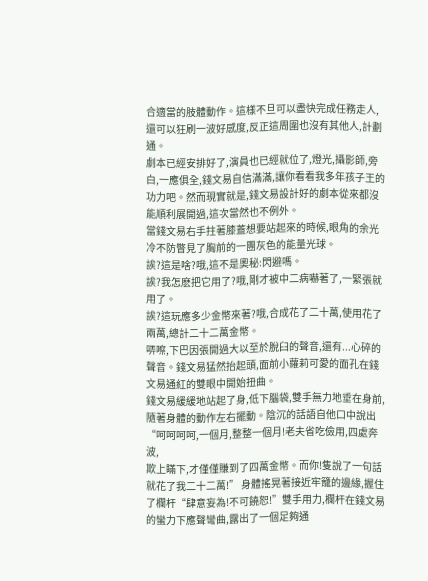合適當的肢體動作。這樣不旦可以盡快完成任務走人,還可以狂刷一波好感度,反正這周圍也沒有其他人,計劃通。
劇本已經安排好了,演員也已經就位了,燈光,攝影師,旁白,一應俱全,錢文易自信滿滿,讓你看看我多年孩子王的功力吧。然而現實就是,錢文易設計好的劇本從來都沒能順利展開過,這次當然也不例外。
當錢文易右手拄著膝蓋想要站起來的時候,眼角的余光冷不防瞥見了胸前的一團灰色的能量光球。
誒?這是啥?哦,這不是奧秘:閃避嗎。
誒?我怎麽把它用了?哦,剛才被中二病嚇著了,一緊張就用了。
誒?這玩應多少金幣來著?哦,合成花了二十萬,使用花了兩萬,總計二十二萬金幣。
哢嚓,下巴因張開過大以至於脫臼的聲音,還有...心碎的聲音。錢文易猛然抬起頭,面前小蘿莉可愛的面孔在錢文易通紅的雙眼中開始扭曲。
錢文易緩緩地站起了身,低下腦袋,雙手無力地垂在身前,隨著身體的動作左右擺動。陰沉的話語自他口中說出“呵呵呵呵,一個月,整整一個月!老夫省吃儉用,四處奔波,
欺上瞞下,才僅僅賺到了四萬金幣。而你!隻說了一句話就花了我二十二萬!” 身體搖晃著接近牢籠的邊緣,握住了欄杆“肆意妄為!不可饒恕!”雙手用力,欄杆在錢文易的蠻力下應聲彎曲,露出了一個足夠通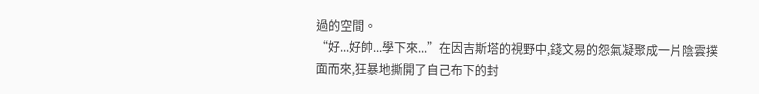過的空間。
“好...好帥...學下來...”在因吉斯塔的視野中,錢文易的怨氣凝聚成一片陰雲撲面而來,狂暴地撕開了自己布下的封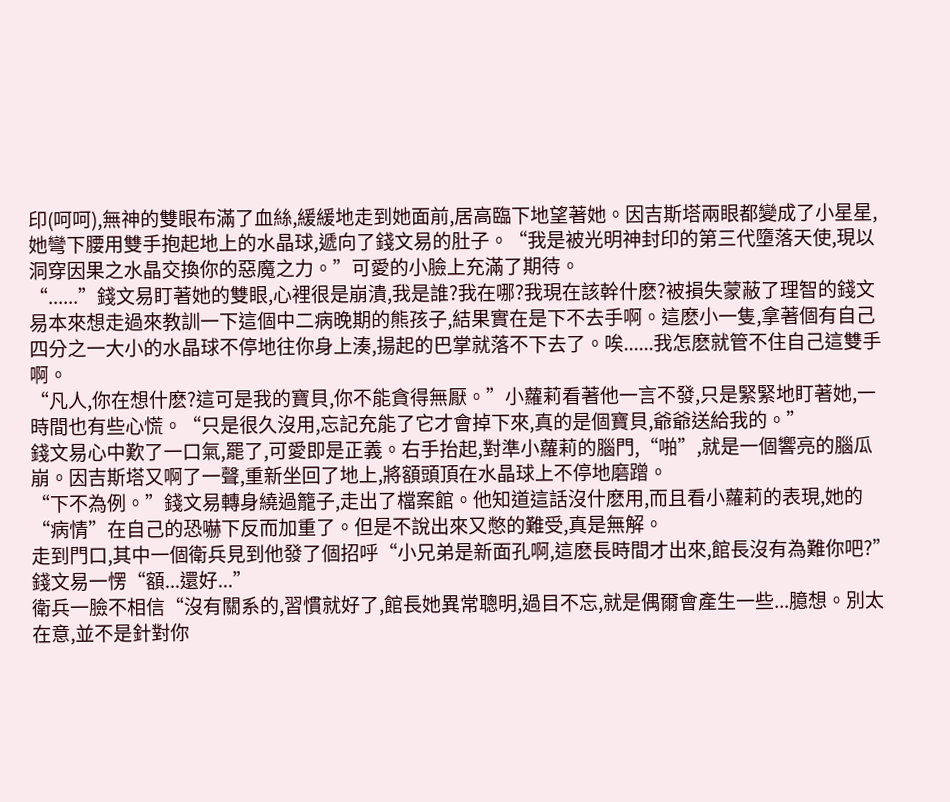印(呵呵),無神的雙眼布滿了血絲,緩緩地走到她面前,居高臨下地望著她。因吉斯塔兩眼都變成了小星星,她彎下腰用雙手抱起地上的水晶球,遞向了錢文易的肚子。“我是被光明神封印的第三代墮落天使,現以洞穿因果之水晶交換你的惡魔之力。”可愛的小臉上充滿了期待。
“......”錢文易盯著她的雙眼,心裡很是崩潰,我是誰?我在哪?我現在該幹什麽?被損失蒙蔽了理智的錢文易本來想走過來教訓一下這個中二病晚期的熊孩子,結果實在是下不去手啊。這麽小一隻,拿著個有自己四分之一大小的水晶球不停地往你身上湊,揚起的巴掌就落不下去了。唉......我怎麽就管不住自己這雙手啊。
“凡人,你在想什麽?這可是我的寶貝,你不能貪得無厭。”小蘿莉看著他一言不發,只是緊緊地盯著她,一時間也有些心慌。“只是很久沒用,忘記充能了它才會掉下來,真的是個寶貝,爺爺送給我的。”
錢文易心中歎了一口氣,罷了,可愛即是正義。右手抬起,對準小蘿莉的腦門,“啪”,就是一個響亮的腦瓜崩。因吉斯塔又啊了一聲,重新坐回了地上,將額頭頂在水晶球上不停地磨蹭。
“下不為例。”錢文易轉身繞過籠子,走出了檔案館。他知道這話沒什麽用,而且看小蘿莉的表現,她的“病情”在自己的恐嚇下反而加重了。但是不說出來又憋的難受,真是無解。
走到門口,其中一個衛兵見到他發了個招呼“小兄弟是新面孔啊,這麽長時間才出來,館長沒有為難你吧?”
錢文易一愣“額...還好...”
衛兵一臉不相信“沒有關系的,習慣就好了,館長她異常聰明,過目不忘,就是偶爾會產生一些...臆想。別太在意,並不是針對你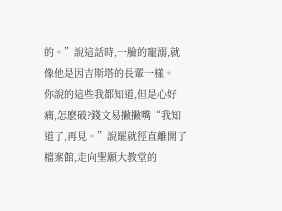的。”說這話時,一臉的寵溺,就像他是因吉斯塔的長輩一樣。
你說的這些我都知道,但是心好痛,怎麽破?錢文易撇撇嘴“我知道了,再見。”說罷就徑直離開了檔案館,走向聖願大教堂的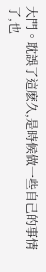大門。耽誤了這麽久,是時候做一些自己的事情了,也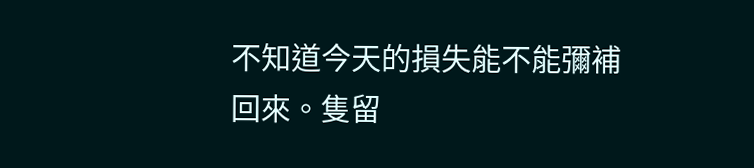不知道今天的損失能不能彌補回來。隻留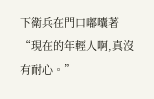下衛兵在門口嘟囔著“現在的年輕人啊,真沒有耐心。”